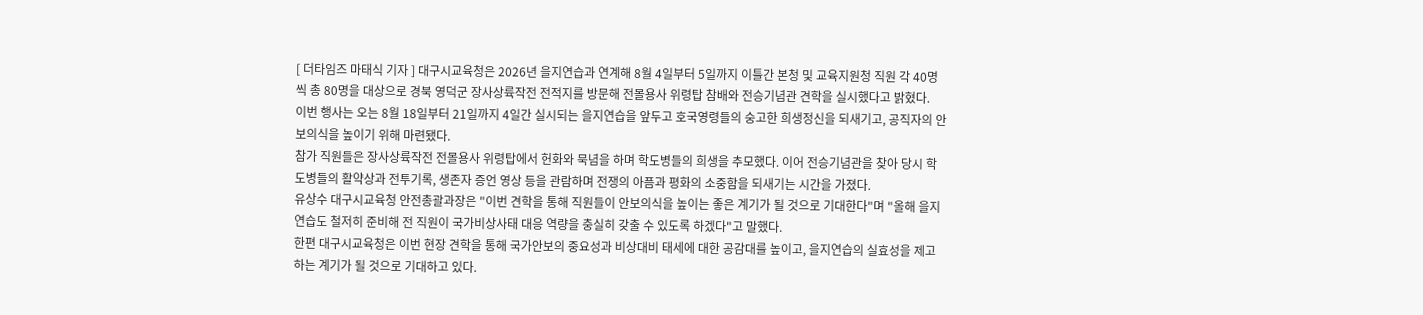[ 더타임즈 마태식 기자 ] 대구시교육청은 2026년 을지연습과 연계해 8월 4일부터 5일까지 이틀간 본청 및 교육지원청 직원 각 40명씩 총 80명을 대상으로 경북 영덕군 장사상륙작전 전적지를 방문해 전몰용사 위령탑 참배와 전승기념관 견학을 실시했다고 밝혔다.
이번 행사는 오는 8월 18일부터 21일까지 4일간 실시되는 을지연습을 앞두고 호국영령들의 숭고한 희생정신을 되새기고, 공직자의 안보의식을 높이기 위해 마련됐다.
참가 직원들은 장사상륙작전 전몰용사 위령탑에서 헌화와 묵념을 하며 학도병들의 희생을 추모했다. 이어 전승기념관을 찾아 당시 학도병들의 활약상과 전투기록, 생존자 증언 영상 등을 관람하며 전쟁의 아픔과 평화의 소중함을 되새기는 시간을 가졌다.
유상수 대구시교육청 안전총괄과장은 "이번 견학을 통해 직원들이 안보의식을 높이는 좋은 계기가 될 것으로 기대한다"며 "올해 을지연습도 철저히 준비해 전 직원이 국가비상사태 대응 역량을 충실히 갖출 수 있도록 하겠다"고 말했다.
한편 대구시교육청은 이번 현장 견학을 통해 국가안보의 중요성과 비상대비 태세에 대한 공감대를 높이고, 을지연습의 실효성을 제고하는 계기가 될 것으로 기대하고 있다.